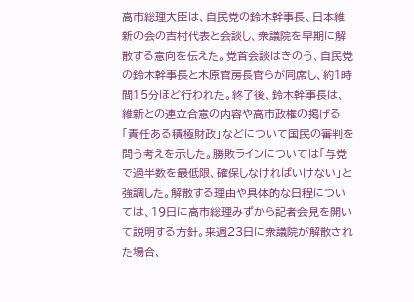高市総理大臣は、自民党の鈴木幹事長、日本維新の会の吉村代表と会談し、衆議院を早期に解散する意向を伝えた。党首会談はきのう、自民党の鈴木幹事長と木原官房長官らが同席し、約1時間15分ほど行われた。終了後、鈴木幹事長は、維新との連立合意の内容や高市政権の掲げる「責任ある積極財政」などについて国民の審判を問う考えを示した。勝敗ラインについては「与党で過半数を最低限、確保しなければいけない」と強調した。解散する理由や具体的な日程については、19日に高市総理みずから記者会見を開いて説明する方針。来週23日に衆議院が解散された場合、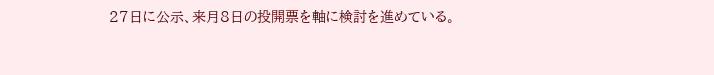27日に公示、来月8日の投開票を軸に検討を進めている。